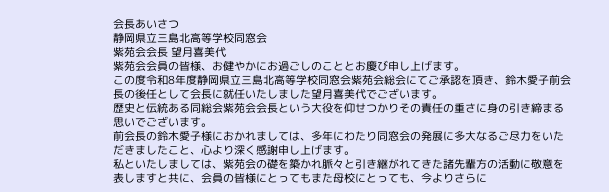会長あいさつ
静岡県立三島北高等学校同窓会
紫苑会会長 望月喜美代
紫苑会会員の皆様、お健やかにお過ごしのこととお慶び申し上げます。
この度令和8年度静岡県立三島北高等学校同窓会紫苑会総会にてご承認を頂き、鈴木愛子前会長の後任として会長に就任いたしました望月喜美代でございます。
歴史と伝統ある同総会紫苑会会長という大役を仰せつかりその責任の重さに身の引き締まる思いでございます。
前会長の鈴木愛子様におかれましては、多年にわたり同窓会の発展に多大なるご尽力をいただきましたこと、心より深く感謝申し上げます。
私といたしましては、紫苑会の礎を築かれ脈々と引き継がれてきた諸先輩方の活動に敬意を表しますと共に、会員の皆様にとってもまた母校にとっても、今よりさらに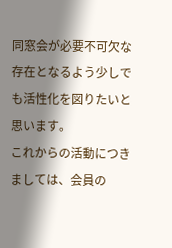同窓会が必要不可欠な存在となるよう少しでも活性化を図りたいと思います。
これからの活動につきましては、会員の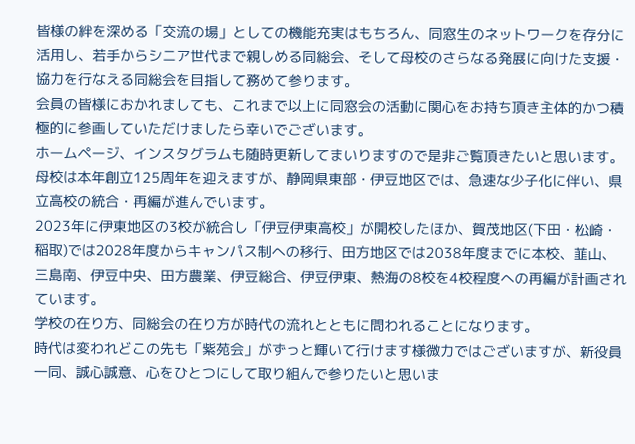皆様の絆を深める「交流の場」としての機能充実はもちろん、同窓生のネットワークを存分に活用し、若手からシニア世代まで親しめる同総会、そして母校のさらなる発展に向けた支援・協力を行なえる同総会を目指して務めて参ります。
会員の皆様におかれましても、これまで以上に同窓会の活動に関心をお持ち頂き主体的かつ積極的に参画していただけましたら幸いでございます。
ホームページ、インスタグラムも随時更新してまいりますので是非ご覧頂きたいと思います。
母校は本年創立125周年を迎えますが、静岡県東部・伊豆地区では、急速な少子化に伴い、県立高校の統合・再編が進んでいます。
2023年に伊東地区の3校が統合し「伊豆伊東高校」が開校したほか、賀茂地区(下田・松崎・稲取)では2028年度からキャンパス制への移行、田方地区では2038年度までに本校、韮山、三島南、伊豆中央、田方農業、伊豆総合、伊豆伊東、熱海の8校を4校程度への再編が計画されています。
学校の在り方、同総会の在り方が時代の流れとともに問われることになります。
時代は変われどこの先も「紫苑会」がずっと輝いて行けます様微力ではございますが、新役員一同、誠心誠意、心をひとつにして取り組んで参りたいと思いま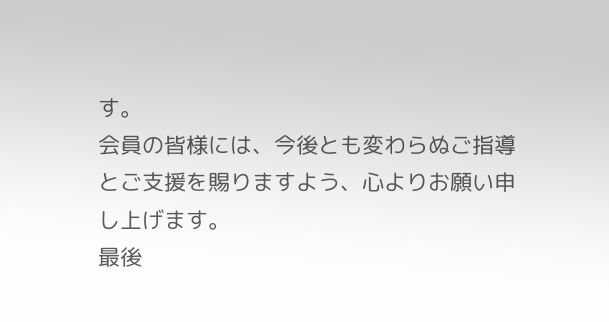す。
会員の皆様には、今後とも変わらぬご指導とご支援を賜りますよう、心よりお願い申し上げます。
最後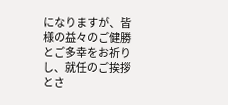になりますが、皆様の益々のご健勝とご多幸をお祈りし、就任のご挨拶とさ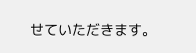せていただきます。